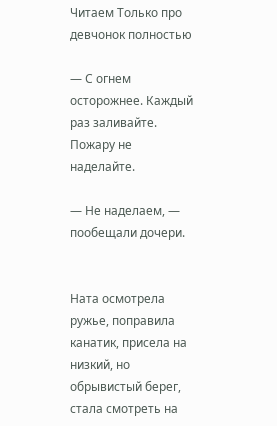Читаем Только про девчонок полностью

— С огнем осторожнее. Каждый раз заливайте. Пожару не наделайте.

— Не наделаем, — пообещали дочери.


Ната осмотрела ружье, поправила канатик, присела на низкий, но обрывистый берег, стала смотреть на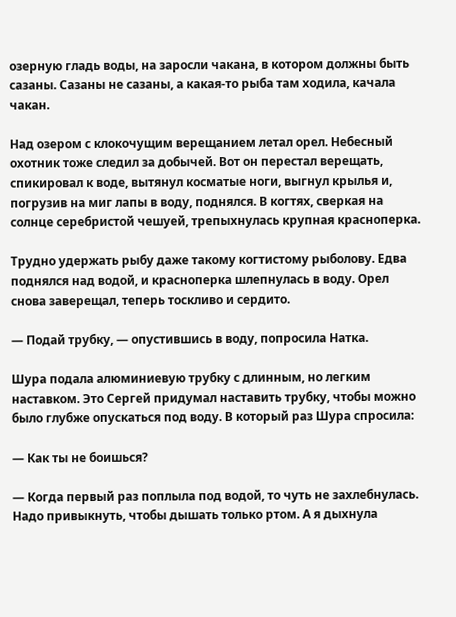озерную гладь воды, на заросли чакана, в котором должны быть сазаны. Сазаны не сазаны, а какая-то рыба там ходила, качала чакан.

Над озером с клокочущим верещанием летал орел. Небесный охотник тоже следил за добычей. Вот он перестал верещать, спикировал к воде, вытянул косматые ноги, выгнул крылья и, погрузив на миг лапы в воду, поднялся. В когтях, сверкая на солнце серебристой чешуей, трепыхнулась крупная красноперка.

Трудно удержать рыбу даже такому когтистому рыболову. Едва поднялся над водой, и красноперка шлепнулась в воду. Орел снова заверещал, теперь тоскливо и сердито.

— Подай трубку, — опустившись в воду, попросила Натка.

Шура подала алюминиевую трубку с длинным, но легким наставком. Это Сергей придумал наставить трубку, чтобы можно было глубже опускаться под воду. В который раз Шура спросила:

— Как ты не боишься?

— Когда первый раз поплыла под водой, то чуть не захлебнулась. Надо привыкнуть, чтобы дышать только ртом. А я дыхнула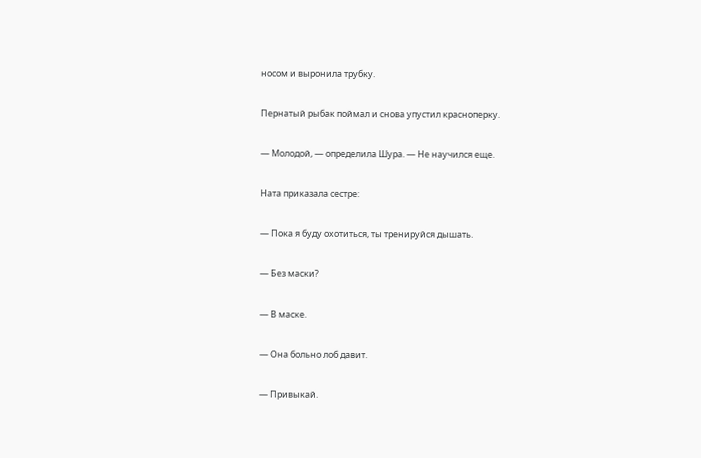носом и выронила трубку.

Пернатый рыбак поймал и снова упустил красноперку.

— Молодой, — определила Шура. — Не научился еще.

Ната приказала сестре:

— Пока я буду охотиться, ты тренируйся дышать.

— Без маски?

— В маске.

— Она больно лоб давит.

— Привыкай.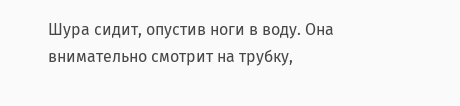Шура сидит, опустив ноги в воду. Она внимательно смотрит на трубку,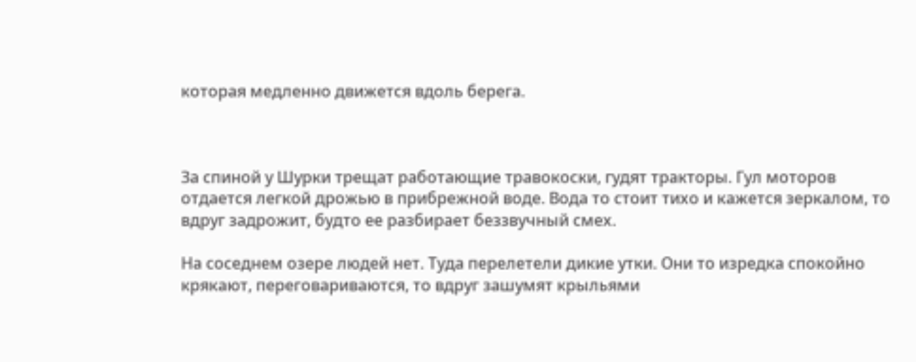которая медленно движется вдоль берега.



За спиной у Шурки трещат работающие травокоски, гудят тракторы. Гул моторов отдается легкой дрожью в прибрежной воде. Вода то стоит тихо и кажется зеркалом, то вдруг задрожит, будто ее разбирает беззвучный смех.

На соседнем озере людей нет. Туда перелетели дикие утки. Они то изредка спокойно крякают, переговариваются, то вдруг зашумят крыльями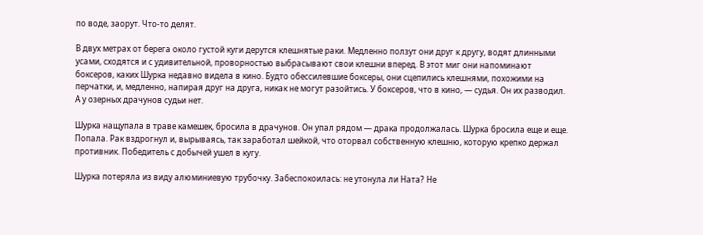по воде, заорут. Что-то делят.

В двух метрах от берега около густой куги дерутся клешнятые раки. Медленно ползут они друг к другу, водят длинными усами, сходятся и с удивительной, проворностью выбрасывают свои клешни вперед. В этот миг они напоминают боксеров, каких Шурка недавно видела в кино. Будто обессилевшие боксеры, они сцепились клешнями, похожими на перчатки, и, медленно, напирая друг на друга, никак не могут разойтись. У боксеров, что в кино, — судья. Он их разводил. А у озерных драчунов судьи нет.

Шурка нащупала в траве камешек, бросила в драчунов. Он упал рядом — драка продолжалась. Шурка бросила еще и еще. Попала. Рак вздрогнул и, вырываясь, так заработал шейкой, что оторвал собственную клешню, которую крепко держал противник. Победитель с добычей ушел в кугу.

Шурка потеряла из виду алюминиевую трубочку. Забеспокоилась: не утонула ли Ната? Не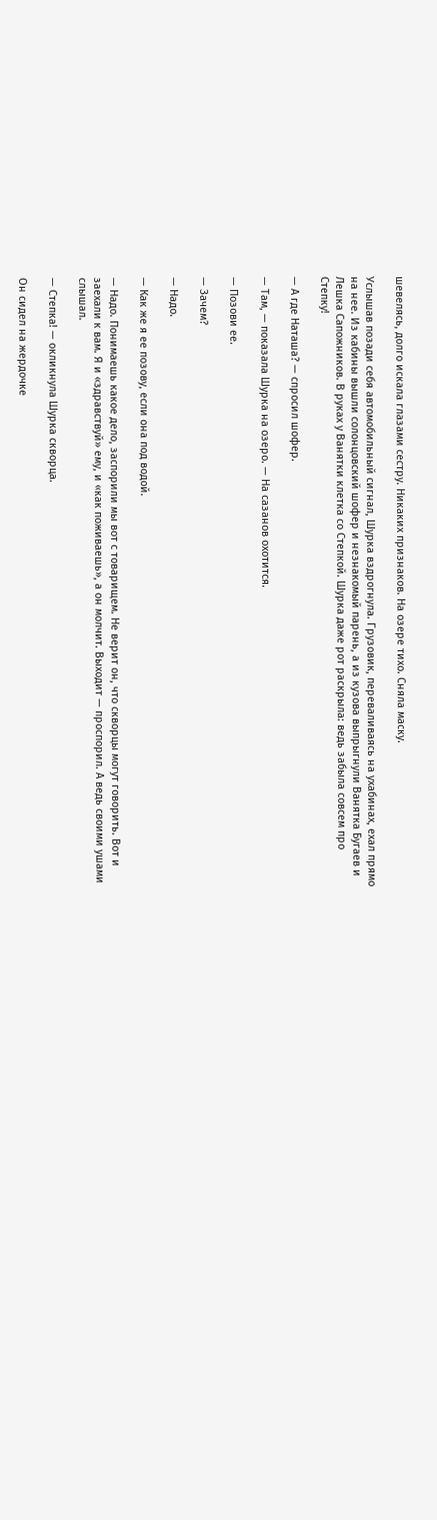шевелясь, долго искала глазами сестру. Никаких признаков. На озере тихо. Сняла маску.

Услышав позади себя автомобильный сигнал, Шурка вздрогнула. Грузовик, переваливаясь на ухабинах, ехал прямо на нее. Из кабины вышли солонцовский шофер и незнакомый парень, а из кузова выпрыгнули Ванятка Бугаев и Лешка Сапожников. В руках у Ванятки клетка со Степкой. Шурка даже рот раскрыла: ведь забыла совсем про Степку!

— А где Наташа? — спросил шофер.

— Там, — показала Шурка на озеро. — На сазанов охотится.

— Позови ее.

— Зачем?

— Надо.

— Как же я ее позову, если она под водой.

— Надо. Понимаешь какое дело, заспорили мы вот с товарищем. Не верит он, что скворцы могут говорить. Вот и заехали к вам. Я и «здравствуй» ему, и «как поживаешь», а он молчит. Выходит — проспорил. А ведь своими ушами слышал.

— Степка! — окликнула Шурка скворца.

Он сидел на жердочке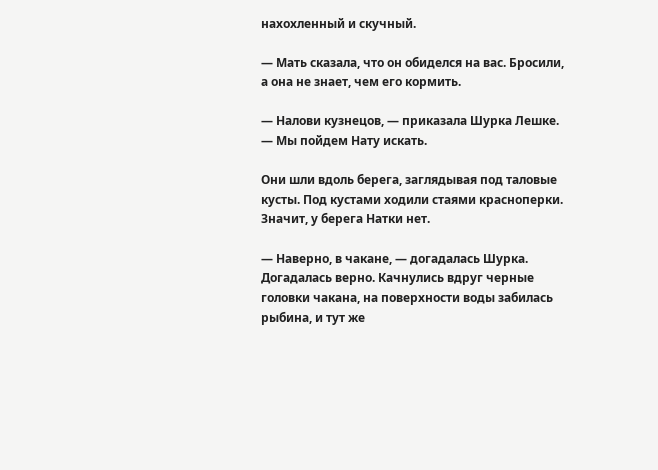нахохленный и скучный.

— Мать сказала, что он обиделся на вас. Бросили, а она не знает, чем его кормить.

— Налови кузнецов, — приказала Шурка Лешке. — Мы пойдем Нату искать.

Они шли вдоль берега, заглядывая под таловые кусты. Под кустами ходили стаями красноперки. Значит, у берега Натки нет.

— Наверно, в чакане, — догадалась Шурка. Догадалась верно. Качнулись вдруг черные головки чакана, на поверхности воды забилась рыбина, и тут же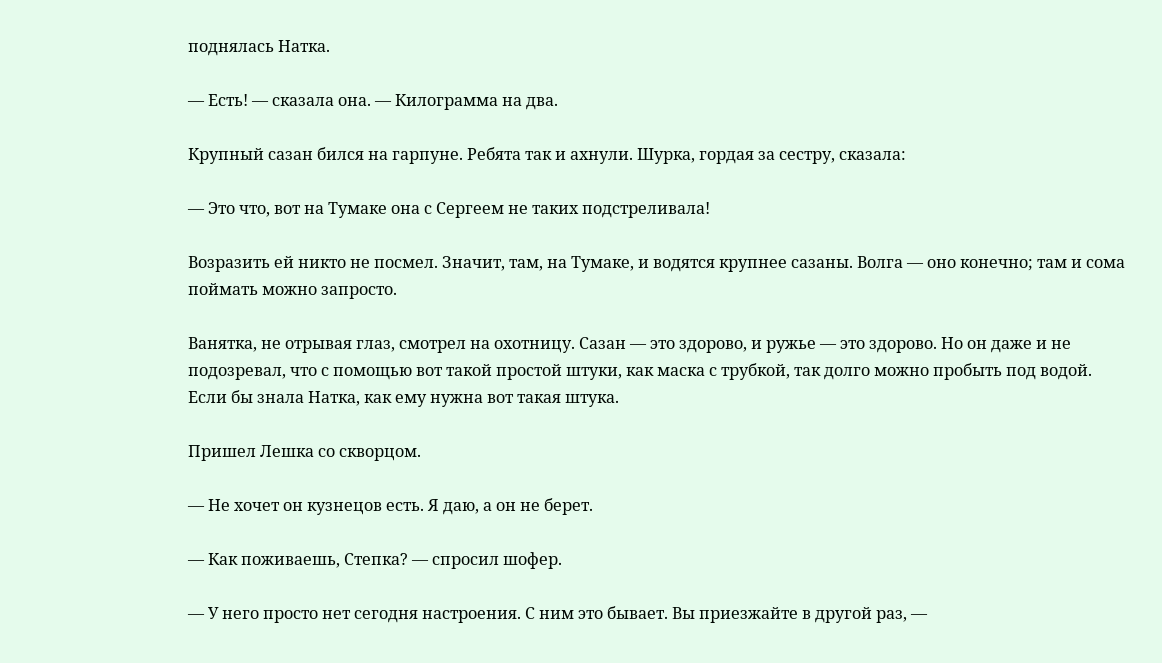поднялась Натка.

— Есть! — сказала она. — Килограмма на два.

Крупный сазан бился на гарпуне. Ребята так и ахнули. Шурка, гордая за сестру, сказала:

— Это что, вот на Тумаке она с Сергеем не таких подстреливала!

Возразить ей никто не посмел. Значит, там, на Тумаке, и водятся крупнее сазаны. Волга — оно конечно; там и сома поймать можно запросто.

Ванятка, не отрывая глаз, смотрел на охотницу. Сазан — это здорово, и ружье — это здорово. Но он даже и не подозревал, что с помощью вот такой простой штуки, как маска с трубкой, так долго можно пробыть под водой. Если бы знала Натка, как ему нужна вот такая штука.

Пришел Лешка со скворцом.

— Не хочет он кузнецов есть. Я даю, а он не берет.

— Как поживаешь, Степка? — спросил шофер.

— У него просто нет сегодня настроения. С ним это бывает. Вы приезжайте в другой раз, —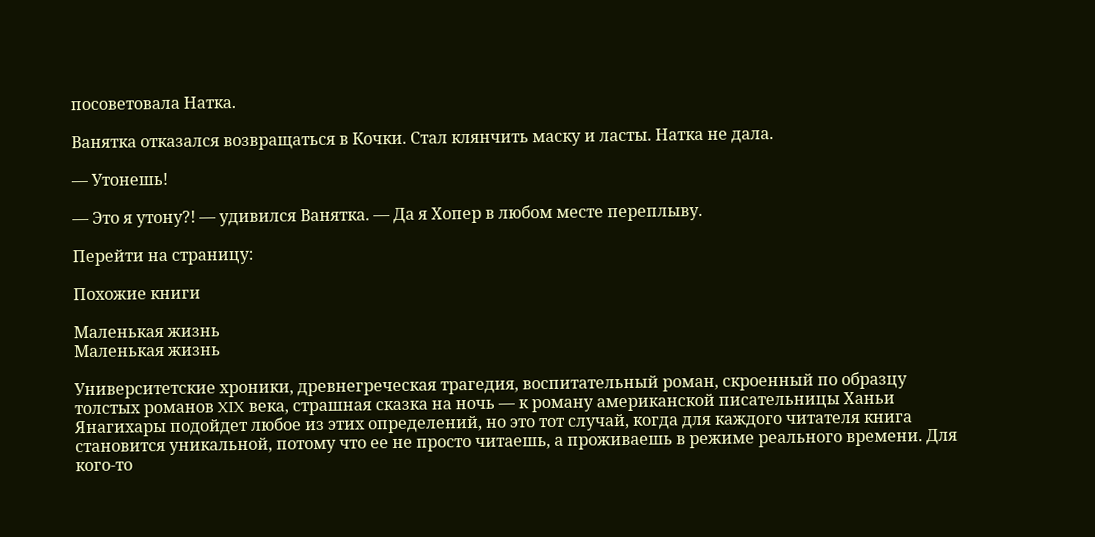посоветовала Натка.

Ванятка отказался возвращаться в Кочки. Стал клянчить маску и ласты. Натка не дала.

— Утонешь!

— Это я утону?! — удивился Ванятка. — Да я Хопер в любом месте переплыву.

Перейти на страницу:

Похожие книги

Маленькая жизнь
Маленькая жизнь

Университетские хроники, древнегреческая трагедия, воспитательный роман, скроенный по образцу толстых романов XIX века, страшная сказка на ночь — к роману американской писательницы Ханьи Янагихары подойдет любое из этих определений, но это тот случай, когда для каждого читателя книга становится уникальной, потому что ее не просто читаешь, а проживаешь в режиме реального времени. Для кого-то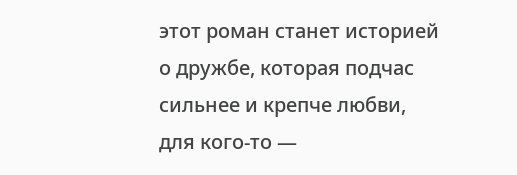этот роман станет историей о дружбе, которая подчас сильнее и крепче любви, для кого-то —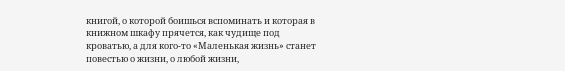книгой, о которой боишься вспоминать и которая в книжном шкафу прячется, как чудище под кроватью, а для кого-то «Маленькая жизнь» станет повестью о жизни, о любой жизни,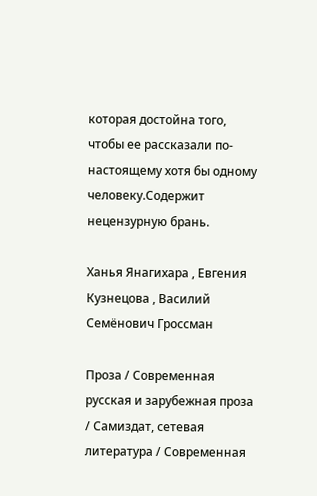которая достойна того, чтобы ее рассказали по-настоящему хотя бы одному человеку.Содержит нецензурную брань.

Ханья Янагихара , Евгения Кузнецова , Василий Семёнович Гроссман

Проза / Современная русская и зарубежная проза / Самиздат, сетевая литература / Современная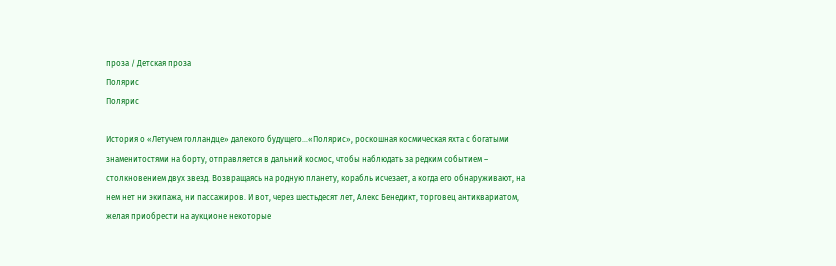проза / Детская проза
Полярис
Полярис

История о «Летучем голландце» далекого будущего…«Полярис», роскошная космическая яхта с богатыми знаменитостями на борту, отправляется в дальний космос, чтобы наблюдать за редким событием – столкновением двух звезд. Возвращаясь на родную планету, корабль исчезает, а когда его обнаруживают, на нем нет ни экипажа, ни пассажиров. И вот, через шестьдесят лет, Алекс Бенедикт, торговец антиквариатом, желая приобрести на аукционе некоторые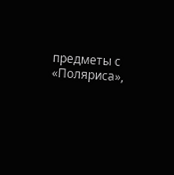предметы с «Поляриса»,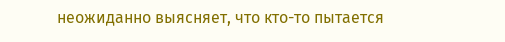неожиданно выясняет, что кто-то пытается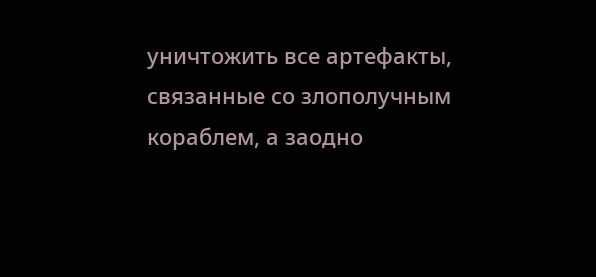уничтожить все артефакты, связанные со злополучным кораблем, а заодно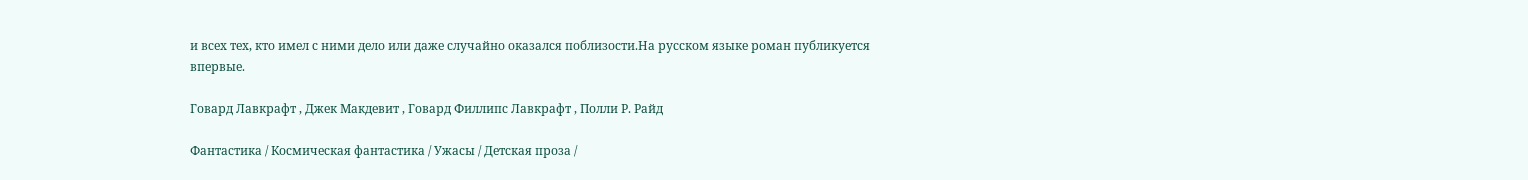и всех тех, кто имел с ними дело или даже случайно оказался поблизости.На русском языке роман публикуется впервые.

Говард Лавкрафт , Джек Макдевит , Говард Филлипс Лавкрафт , Полли Р. Райд

Фантастика / Космическая фантастика / Ужасы / Детская проза /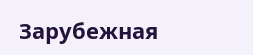Зарубежная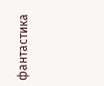фантастика